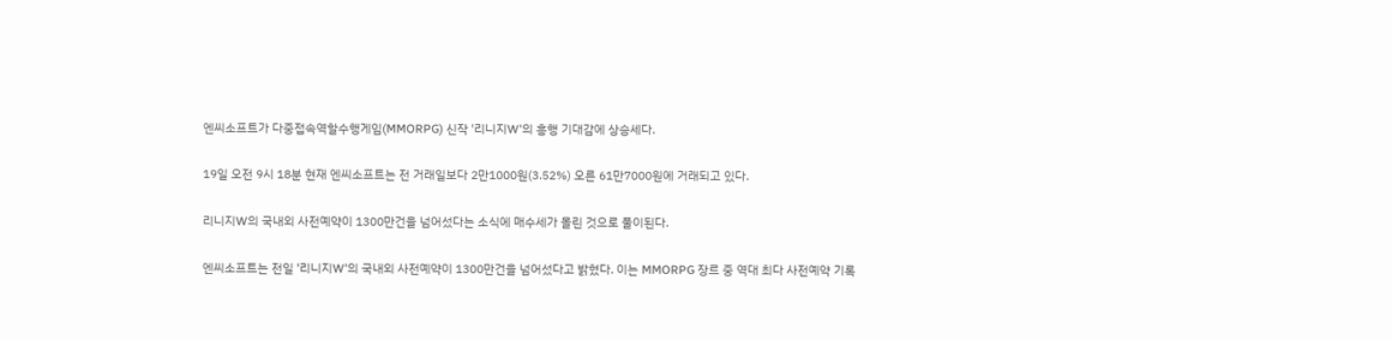엔씨소프트가 다중접속역할수행게임(MMORPG) 신작 '리니지W'의 흥행 기대감에 상승세다.

19일 오전 9시 18분 현재 엔씨소프트는 전 거래일보다 2만1000원(3.52%) 오른 61만7000원에 거래되고 있다.

리니지W의 국내외 사전예약이 1300만건을 넘어섰다는 소식에 매수세가 몰린 것으로 풀이된다.

엔씨소프트는 전일 '리니지W'의 국내외 사전예약이 1300만건을 넘어섰다고 밝혔다. 이는 MMORPG 장르 중 역대 최다 사전예약 기록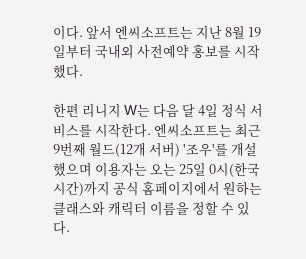이다. 앞서 엔씨소프트는 지난 8월 19일부터 국내외 사전예약 홍보를 시작했다.

한편 리니지 W는 다음 달 4일 정식 서비스를 시작한다. 엔씨소프트는 최근 9번째 월드(12개 서버) '조우'를 개설했으며 이용자는 오는 25일 0시(한국시간)까지 공식 홈페이지에서 원하는 클래스와 캐릭터 이름을 정할 수 있다.